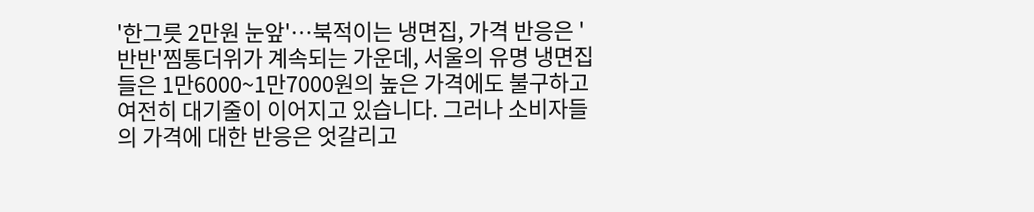'한그릇 2만원 눈앞'…북적이는 냉면집, 가격 반응은 '반반'찜통더위가 계속되는 가운데, 서울의 유명 냉면집들은 1만6000~1만7000원의 높은 가격에도 불구하고 여전히 대기줄이 이어지고 있습니다. 그러나 소비자들의 가격에 대한 반응은 엇갈리고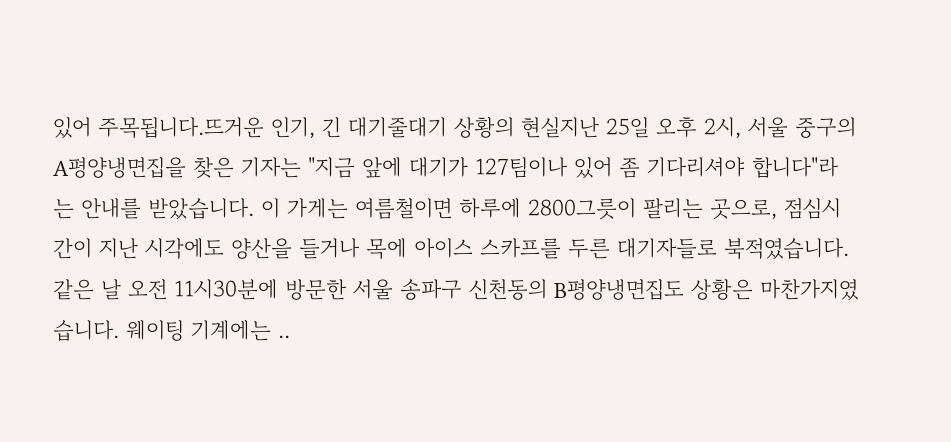있어 주목됩니다.뜨거운 인기, 긴 대기줄대기 상황의 현실지난 25일 오후 2시, 서울 중구의 A평양냉면집을 찾은 기자는 "지금 앞에 대기가 127팀이나 있어 좀 기다리셔야 합니다"라는 안내를 받았습니다. 이 가게는 여름철이면 하루에 2800그릇이 팔리는 곳으로, 점심시간이 지난 시각에도 양산을 들거나 목에 아이스 스카프를 두른 대기자들로 북적였습니다.같은 날 오전 11시30분에 방문한 서울 송파구 신천동의 B평양냉면집도 상황은 마찬가지였습니다. 웨이팅 기계에는 ..